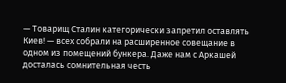— Товарищ Сталин категорически запретил оставлять Киев! — всех собрали на расширенное совещание в одном из помещений бункера. Даже нам с Аркашей досталась сомнительная честь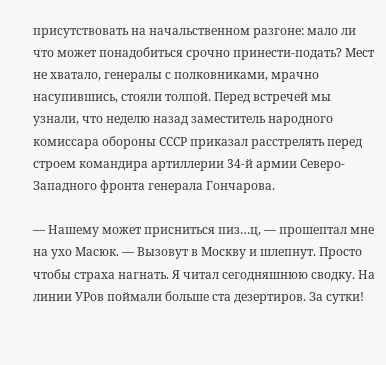присутствовать на начальственном разгоне: мало ли что может понадобиться срочно принести-подать? Мест не хватало, генералы с полковниками, мрачно насупившись, стояли толпой. Перед встречей мы узнали, что неделю назад заместитель народного комиссара обороны СССР приказал расстрелять перед строем командира артиллерии 34-й армии Северо-Западного фронта генерала Гончарова.

— Нашему может присниться пиз…ц, — прошептал мне на ухо Масюк. — Вызовут в Москву и шлепнут. Просто чтобы страха нагнать. Я читал сегодняшнюю сводку. На линии УРов поймали больше ста дезертиров. За сутки!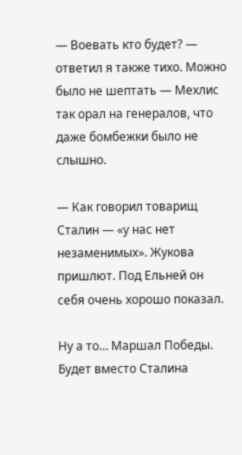— Воевать кто будет? — ответил я также тихо. Можно было не шептать — Мехлис так орал на генералов, что даже бомбежки было не слышно.

— Как говорил товарищ Сталин — «у нас нет незаменимых». Жукова пришлют. Под Ельней он себя очень хорошо показал.

Ну а то… Маршал Победы. Будет вместо Сталина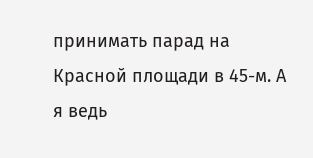принимать парад на Красной площади в 45-м. А я ведь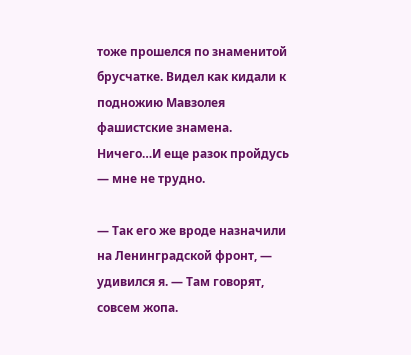тоже прошелся по знаменитой брусчатке. Видел как кидали к подножию Мавзолея фашистские знамена. Ничего…И еще разок пройдусь — мне не трудно.

— Так его же вроде назначили на Ленинградской фронт, — удивился я. — Там говорят, совсем жопа.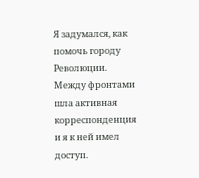Я задумался, как помочь городу Революции. Между фронтами шла активная корреспонденция и я к ней имел доступ.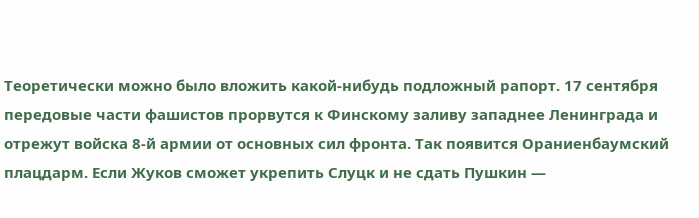Теоретически можно было вложить какой-нибудь подложный рапорт. 17 сентября передовые части фашистов прорвутся к Финскому заливу западнее Ленинграда и отрежут войска 8-й армии от основных сил фронта. Так появится Ораниенбаумский плацдарм. Если Жуков сможет укрепить Слуцк и не сдать Пушкин —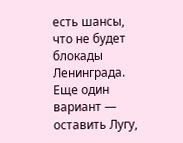есть шансы, что не будет блокады Ленинграда. Еще один вариант — оставить Лугу,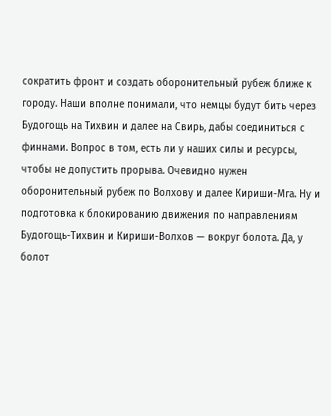сократить фронт и создать оборонительный рубеж ближе к городу. Наши вполне понимали, что немцы будут бить через Будогощь на Тихвин и далее на Свирь, дабы соединиться с финнами. Вопрос в том, есть ли у наших силы и ресурсы, чтобы не допустить прорыва. Очевидно нужен оборонительный рубеж по Волхову и далее Кириши-Мга. Ну и подготовка к блокированию движения по направлениям Будогощь-Тихвин и Кириши-Волхов — вокруг болота. Да, у болот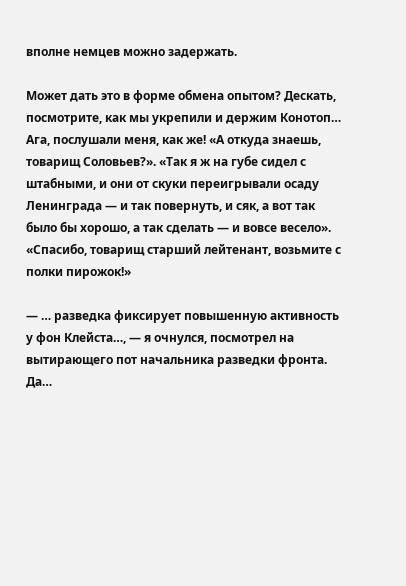вполне немцев можно задержать.

Может дать это в форме обмена опытом? Дескать, посмотрите, как мы укрепили и держим Конотоп… Ага, послушали меня, как же! «А откуда знаешь, товарищ Соловьев?». «Так я ж на губе сидел с штабными, и они от скуки переигрывали осаду Ленинграда — и так повернуть, и сяк, а вот так было бы хорошо, а так сделать — и вовсе весело». «Спасибо, товарищ старший лейтенант, возьмите с полки пирожок!»

— … разведка фиксирует повышенную активность у фон Клейста…, — я очнулся, посмотрел на вытирающего пот начальника разведки фронта. Да…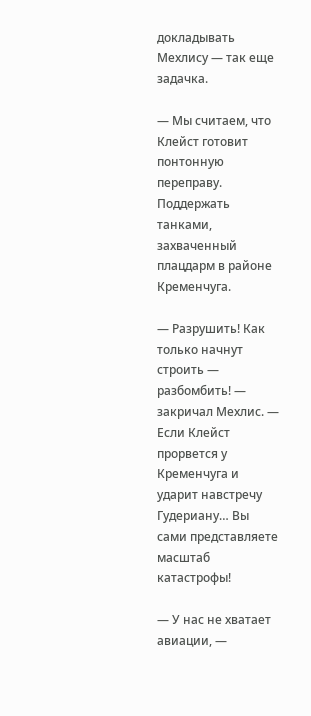докладывать Мехлису — так еще задачка.

— Мы считаем, что Клейст готовит понтонную переправу. Поддержать танками, захваченный плацдарм в районе Кременчуга.

— Разрушить! Как только начнут строить — разбомбить! — закричал Мехлис. — Если Клейст прорвется у Кременчуга и ударит навстречу Гудериану… Вы сами представляете масштаб катастрофы!

— У нас не хватает авиации, —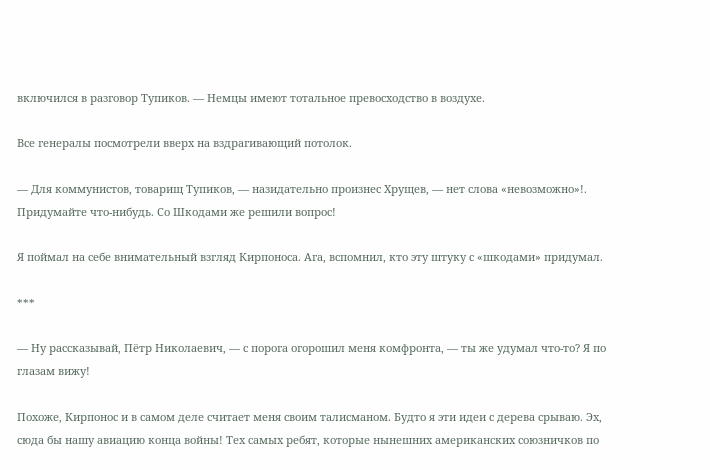включился в разговор Тупиков. — Немцы имеют тотальное превосходство в воздухе.

Все генералы посмотрели вверх на вздрагивающий потолок.

— Для коммунистов, товарищ Тупиков, — назидательно произнес Хрущев, — нет слова «невозможно»!. Придумайте что-нибудь. Со Шкодами же решили вопрос!

Я поймал на себе внимательный взгляд Кирпоноса. Ага, вспомнил, кто эту штуку с «шкодами» придумал.

***

— Ну рассказывай, Пётр Николаевич, — с порога огорошил меня комфронта, — ты же удумал что-то? Я по глазам вижу!

Похоже, Кирпонос и в самом деле считает меня своим талисманом. Будто я эти идеи с дерева срываю. Эх, сюда бы нашу авиацию конца войны! Тех самых ребят, которые нынешних американских союзничков по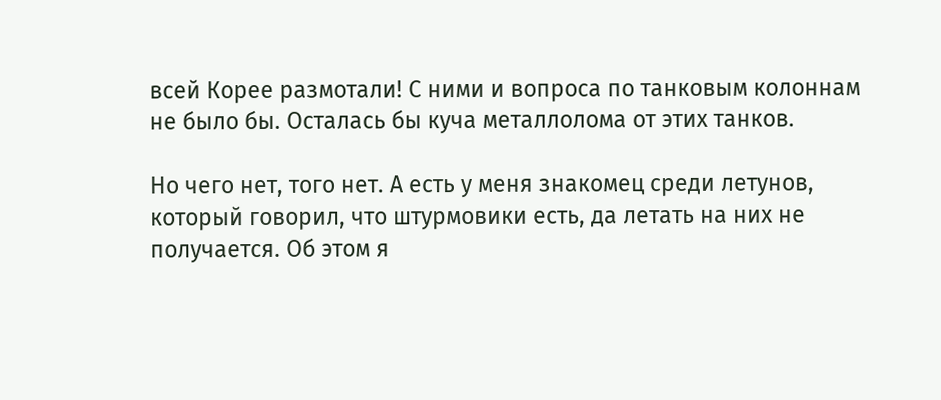всей Корее размотали! С ними и вопроса по танковым колоннам не было бы. Осталась бы куча металлолома от этих танков.

Но чего нет, того нет. А есть у меня знакомец среди летунов, который говорил, что штурмовики есть, да летать на них не получается. Об этом я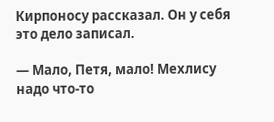Кирпоносу рассказал. Он у себя это дело записал.

— Мало, Петя, мало! Мехлису надо что-то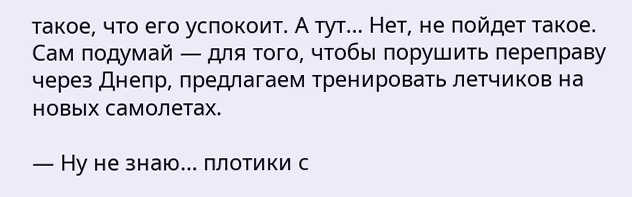такое, что его успокоит. А тут… Нет, не пойдет такое. Сам подумай — для того, чтобы порушить переправу через Днепр, предлагаем тренировать летчиков на новых самолетах.

— Ну не знаю… плотики с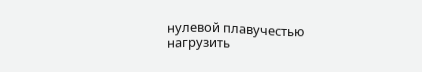нулевой плавучестью нагрузить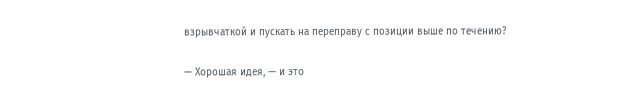взрывчаткой и пускать на переправу с позиции выше по течению?

— Хорошая идея, — и это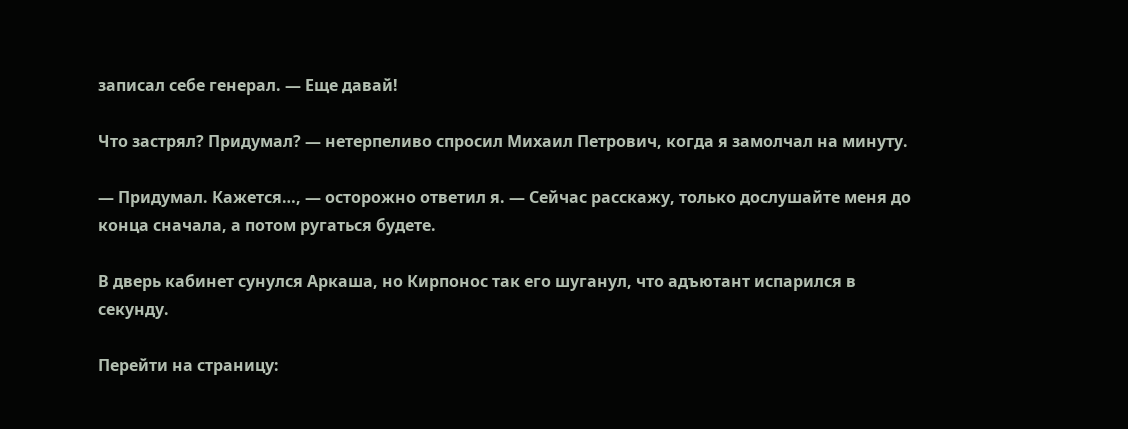записал себе генерал. — Еще давай!

Что застрял? Придумал? — нетерпеливо спросил Михаил Петрович, когда я замолчал на минуту.

— Придумал. Кажется…, — осторожно ответил я. — Сейчас расскажу, только дослушайте меня до конца сначала, а потом ругаться будете.

В дверь кабинет сунулся Аркаша, но Кирпонос так его шуганул, что адъютант испарился в секунду.

Перейти на страницу: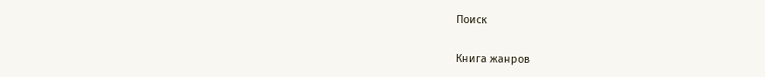Поиск

Книга жанров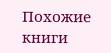Похожие книги